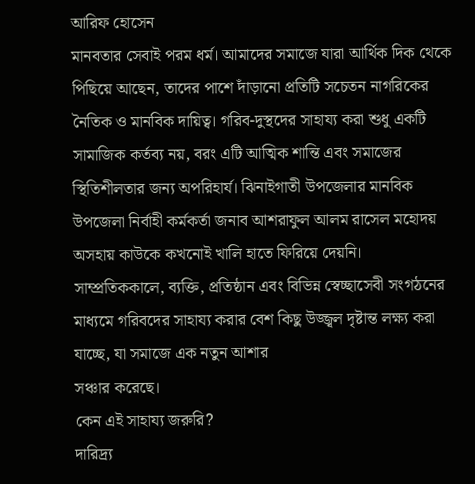আরিফ হোসেন
মানবতার সেবাই পরম ধর্ম। আমাদের সমাজে যারা আর্থিক দিক থেকে পিছিয়ে আছেন, তাদের পাশে দাঁড়ানো প্রতিটি সচেতন নাগরিকের নৈতিক ও মানবিক দায়িত্ব। গরিব-দুস্থদের সাহায্য করা শুধু একটি সামাজিক কর্তব্য নয়, বরং এটি আত্মিক শান্তি এবং সমাজের স্থিতিশীলতার জন্য অপরিহার্য। ঝিনাইগাতী উপজেলার মানবিক উপজেলা নির্বাহী কর্মকর্তা জনাব আশরাফুল আলম রাসেল মহোদয় অসহায় কাউকে কখনোই খালি হাতে ফিরিয়ে দেয়নি।
সাম্প্রতিককালে, ব্যক্তি, প্রতিষ্ঠান এবং বিভিন্ন স্বেচ্ছাসেবী সংগঠনের মাধ্যমে গরিবদের সাহায্য করার বেশ কিছু উজ্জ্বল দৃষ্টান্ত লক্ষ্য করা যাচ্ছে, যা সমাজে এক নতুন আশার
সঞ্চার করেছে।
কেন এই সাহায্য জরুরি?
দারিদ্র্য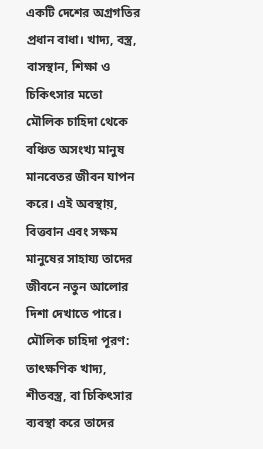একটি দেশের অগ্রগতির প্রধান বাধা। খাদ্য, বস্ত্র, বাসস্থান, শিক্ষা ও চিকিৎসার মতো মৌলিক চাহিদা থেকে বঞ্চিত অসংখ্য মানুষ মানবেতর জীবন যাপন করে। এই অবস্থায়, বিত্তবান এবং সক্ষম মানুষের সাহায্য তাদের জীবনে নতুন আলোর দিশা দেখাতে পারে।
মৌলিক চাহিদা পূরণ: তাৎক্ষণিক খাদ্য, শীতবস্ত্র, বা চিকিৎসার ব্যবস্থা করে তাদের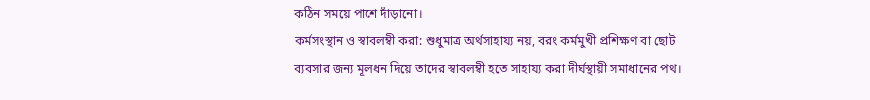কঠিন সময়ে পাশে দাঁড়ানো।
কর্মসংস্থান ও স্বাবলম্বী করা: শুধুমাত্র অর্থসাহায্য নয়, বরং কর্মমুখী প্রশিক্ষণ বা ছোট
ব্যবসার জন্য মূলধন দিয়ে তাদের স্বাবলম্বী হতে সাহায্য করা দীর্ঘস্থায়ী সমাধানের পথ।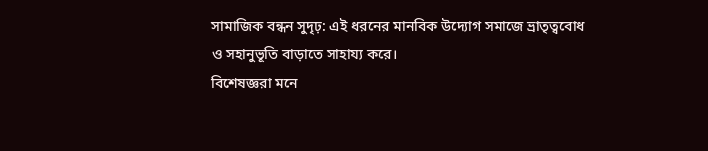সামাজিক বন্ধন সুদৃঢ়: এই ধরনের মানবিক উদ্যোগ সমাজে ভ্রাতৃত্ববোধ ও সহানুভূতি বাড়াতে সাহায্য করে।
বিশেষজ্ঞরা মনে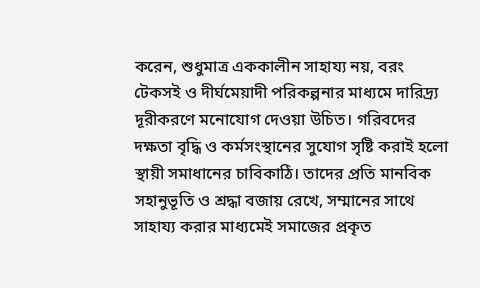করেন, শুধুমাত্র এককালীন সাহায্য নয়, বরং টেকসই ও দীর্ঘমেয়াদী পরিকল্পনার মাধ্যমে দারিদ্র্য দূরীকরণে মনোযোগ দেওয়া উচিত। গরিবদের দক্ষতা বৃদ্ধি ও কর্মসংস্থানের সুযোগ সৃষ্টি করাই হলো স্থায়ী সমাধানের চাবিকাঠি। তাদের প্রতি মানবিক সহানুভূতি ও শ্রদ্ধা বজায় রেখে, সম্মানের সাথে সাহায্য করার মাধ্যমেই সমাজের প্রকৃত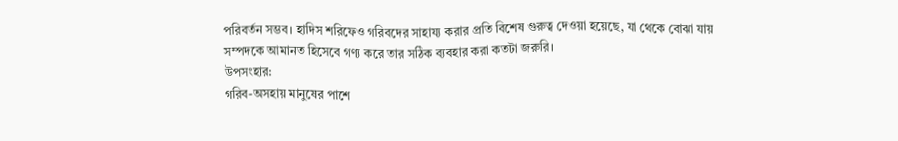পরিবর্তন সম্ভব। হাদিস শরিফেও গরিবদের সাহায্য করার প্রতি বিশেষ গুরুত্ব দেওয়া হয়েছে, যা থেকে বোঝা যায় সম্পদকে আমানত হিসেবে গণ্য করে তার সঠিক ব্যবহার করা কতটা জরুরি।
উপসংহার:
গরিব-অসহায় মানুষের পাশে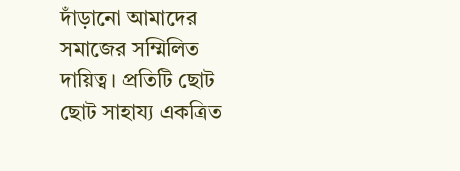দাঁড়ানো আমাদের সমাজের সম্মিলিত দায়িত্ব। প্রতিটি ছোট ছোট সাহায্য একত্রিত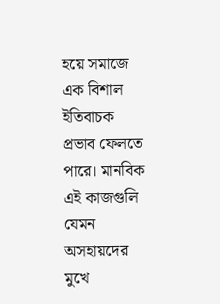হয়ে সমাজে এক বিশাল ইতিবাচক প্রভাব ফেলতে পারে। মানবিক
এই কাজগুলি যেমন অসহায়দের মুখে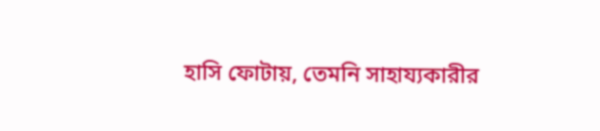হাসি ফোটায়, তেমনি সাহায্যকারীর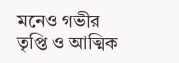মনেও গভীর তৃপ্তি ও আত্মিক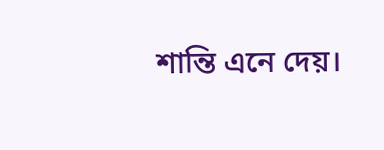শান্তি এনে দেয়।